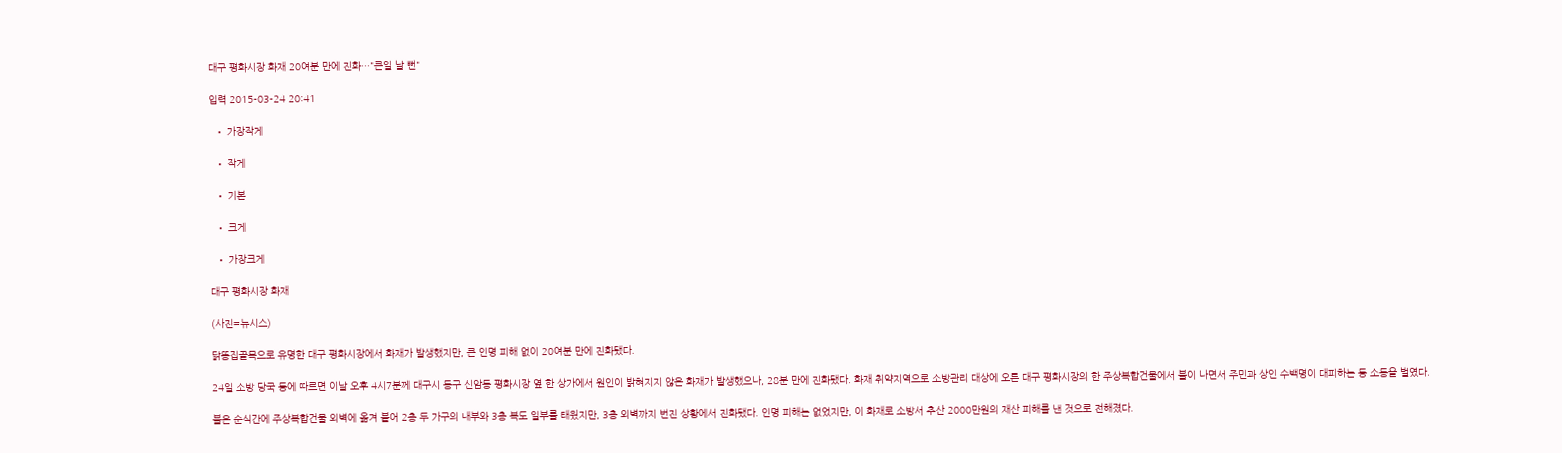대구 평화시장 화재 20여분 만에 진화…"큰일 날 뻔"

입력 2015-03-24 20:41

  • 가장작게

  • 작게

  • 기본

  • 크게

  • 가장크게

대구 평화시장 화재

(사진=뉴시스)

닭똥집골목으로 유명한 대구 평화시장에서 화재가 발생했지만, 큰 인명 피해 없이 20여분 만에 진화됐다.

24일 소방 당국 등에 따르면 이날 오후 4시7분께 대구시 동구 신암동 평화시장 옆 한 상가에서 원인이 밝혀지지 않은 화재가 발생했으나, 28분 만에 진화됐다. 화재 취약지역으로 소방관리 대상에 오른 대구 평화시장의 한 주상복합건물에서 불이 나면서 주민과 상인 수백명이 대피하는 등 소동을 벌였다.

불은 순식간에 주상복합건물 외벽에 옮겨 붙어 2층 두 가구의 내부와 3층 복도 일부를 태웠지만, 3층 외벽까지 번진 상황에서 진화됐다. 인명 피해는 없었지만, 이 화재로 소방서 추산 2000만원의 재산 피해를 낸 것으로 전해졌다.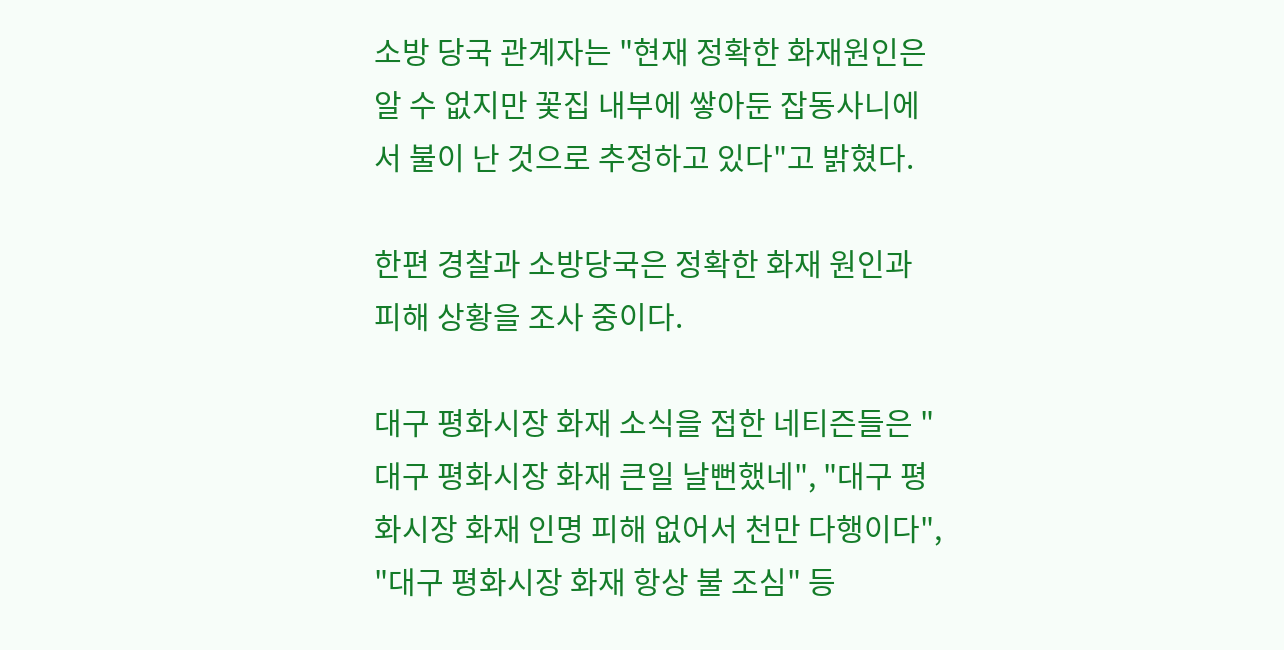소방 당국 관계자는 "현재 정확한 화재원인은 알 수 없지만 꽃집 내부에 쌓아둔 잡동사니에서 불이 난 것으로 추정하고 있다"고 밝혔다.

한편 경찰과 소방당국은 정확한 화재 원인과 피해 상황을 조사 중이다.

대구 평화시장 화재 소식을 접한 네티즌들은 "대구 평화시장 화재 큰일 날뻔했네", "대구 평화시장 화재 인명 피해 없어서 천만 다행이다", "대구 평화시장 화재 항상 불 조심" 등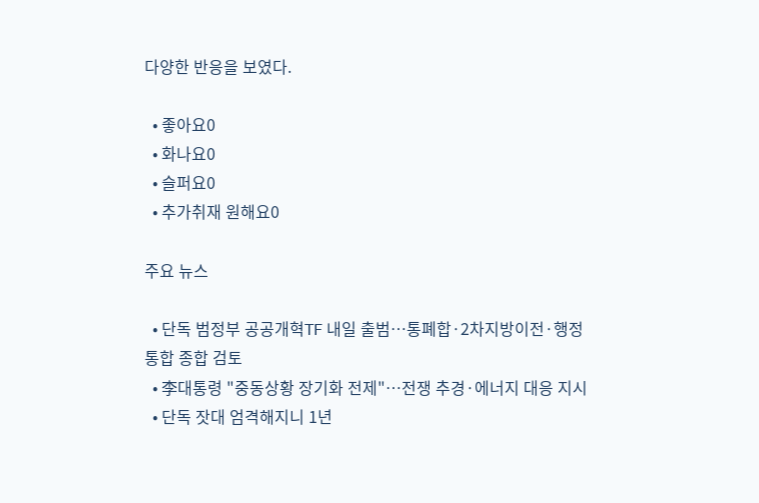다양한 반응을 보였다.

  • 좋아요0
  • 화나요0
  • 슬퍼요0
  • 추가취재 원해요0

주요 뉴스

  • 단독 범정부 공공개혁TF 내일 출범…통폐합·2차지방이전·행정통합 종합 검토
  • 李대통령 "중동상황 장기화 전제"…전쟁 추경·에너지 대응 지시
  • 단독 잣대 엄격해지니 1년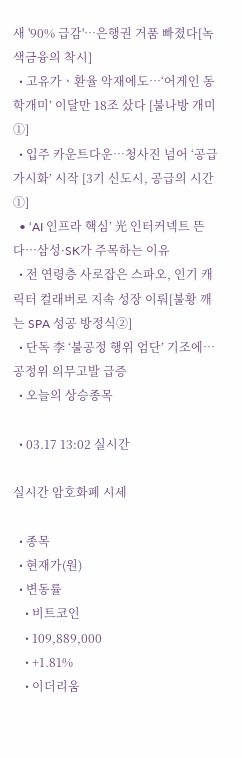새 '90% 급감'…은행권 거품 빠졌다[녹색금융의 착시]
  • 고유가ㆍ환율 악재에도…‘어게인 동학개미’ 이달만 18조 샀다 [불나방 개미①]
  • 입주 카운트다운…청사진 넘어 ‘공급 가시화’ 시작 [3기 신도시, 공급의 시간①]
  • ‘AI 인프라 핵심’ 光 인터커넥트 뜬다…삼성·SK가 주목하는 이유
  • 전 연령층 사로잡은 스파오, 인기 캐릭터 컬래버로 지속 성장 이뤄[불황 깨는 SPA 성공 방정식②]
  • 단독 李 ‘불공정 행위 엄단’ 기조에…공정위 의무고발 급증
  • 오늘의 상승종목

  • 03.17 13:02 실시간

실시간 암호화폐 시세

  • 종목
  • 현재가(원)
  • 변동률
    • 비트코인
    • 109,889,000
    • +1.81%
    • 이더리움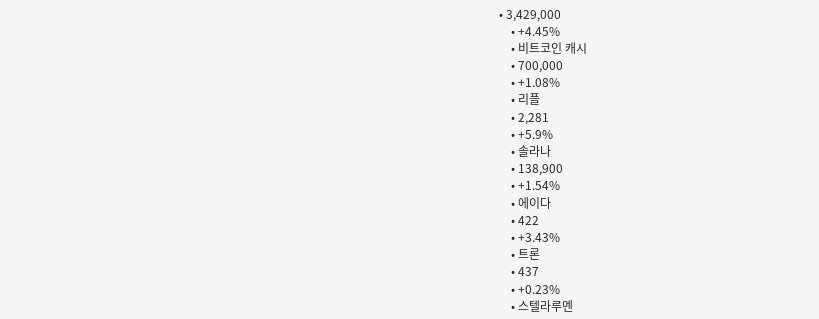• 3,429,000
    • +4.45%
    • 비트코인 캐시
    • 700,000
    • +1.08%
    • 리플
    • 2,281
    • +5.9%
    • 솔라나
    • 138,900
    • +1.54%
    • 에이다
    • 422
    • +3.43%
    • 트론
    • 437
    • +0.23%
    • 스텔라루멘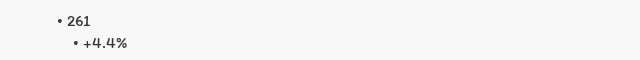• 261
    • +4.4%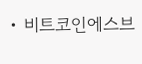• 비트코인에스브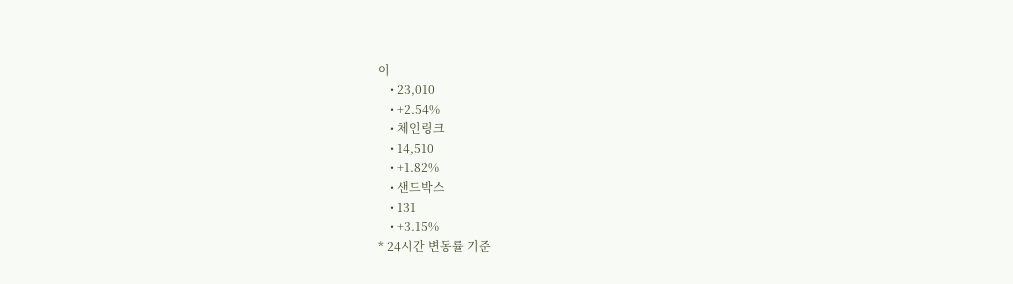이
    • 23,010
    • +2.54%
    • 체인링크
    • 14,510
    • +1.82%
    • 샌드박스
    • 131
    • +3.15%
* 24시간 변동률 기준